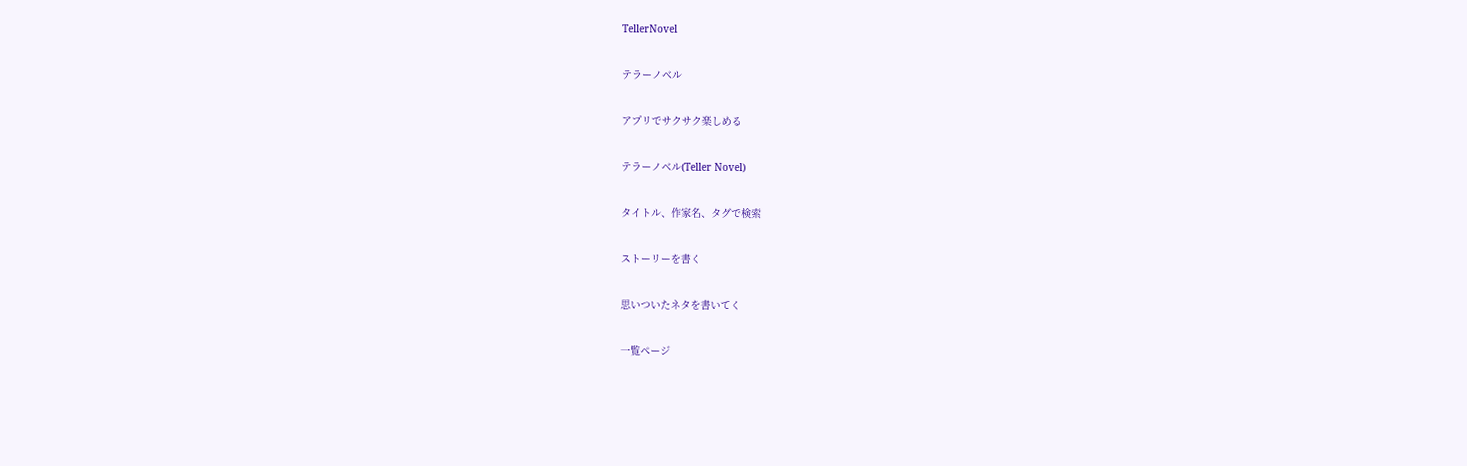TellerNovel

テラーノベル

アプリでサクサク楽しめる

テラーノベル(Teller Novel)

タイトル、作家名、タグで検索

ストーリーを書く

思いついたネタを書いてく

一覧ページ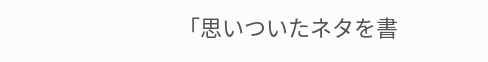「思いついたネタを書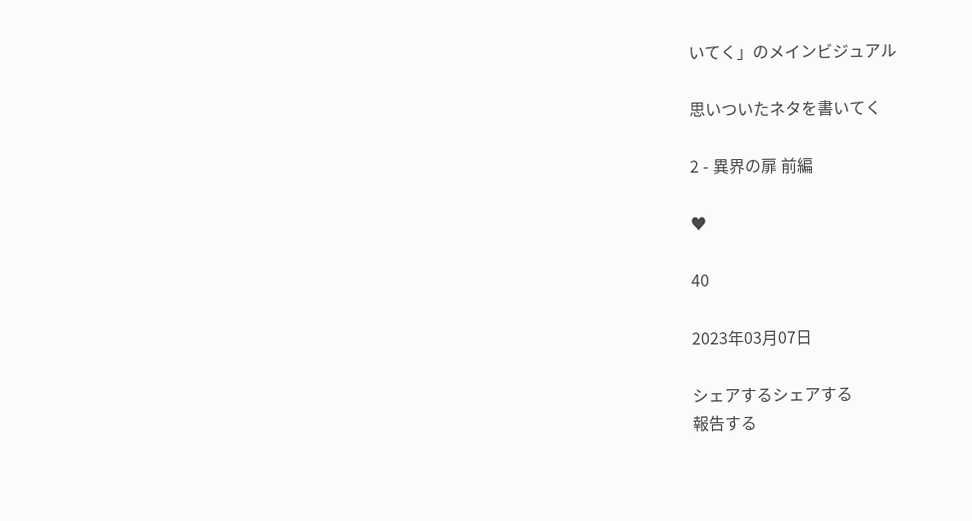いてく」のメインビジュアル

思いついたネタを書いてく

2 - 異界の扉 前編

♥

40

2023年03月07日

シェアするシェアする
報告する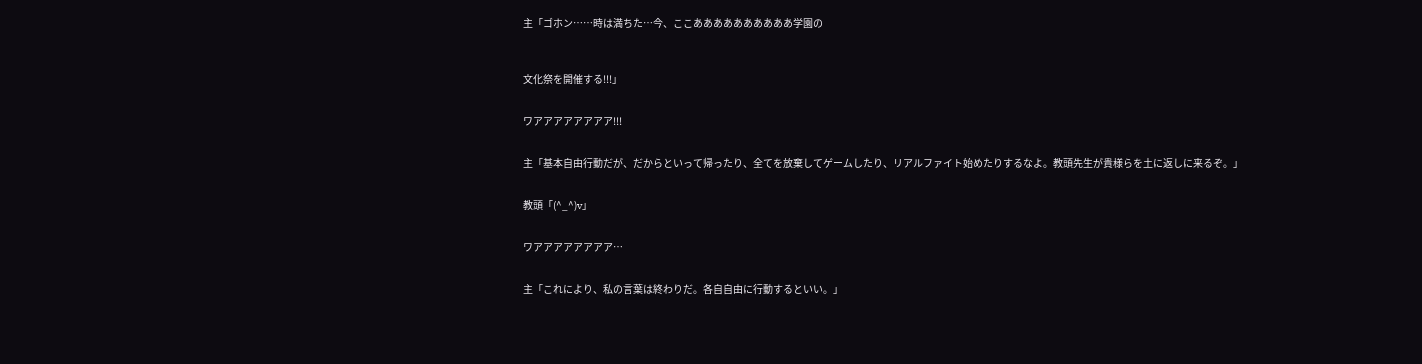主「ゴホン……時は満ちた…今、ここああああああああああ学園の



文化祭を開催する!!!」


ワアアアアアアアア!!!


主「基本自由行動だが、だからといって帰ったり、全てを放棄してゲームしたり、リアルファイト始めたりするなよ。教頭先生が貴様らを土に返しに来るぞ。」


教頭「(^_^)v」


ワアアアアアアアア…


主「これにより、私の言葉は終わりだ。各自自由に行動するといい。」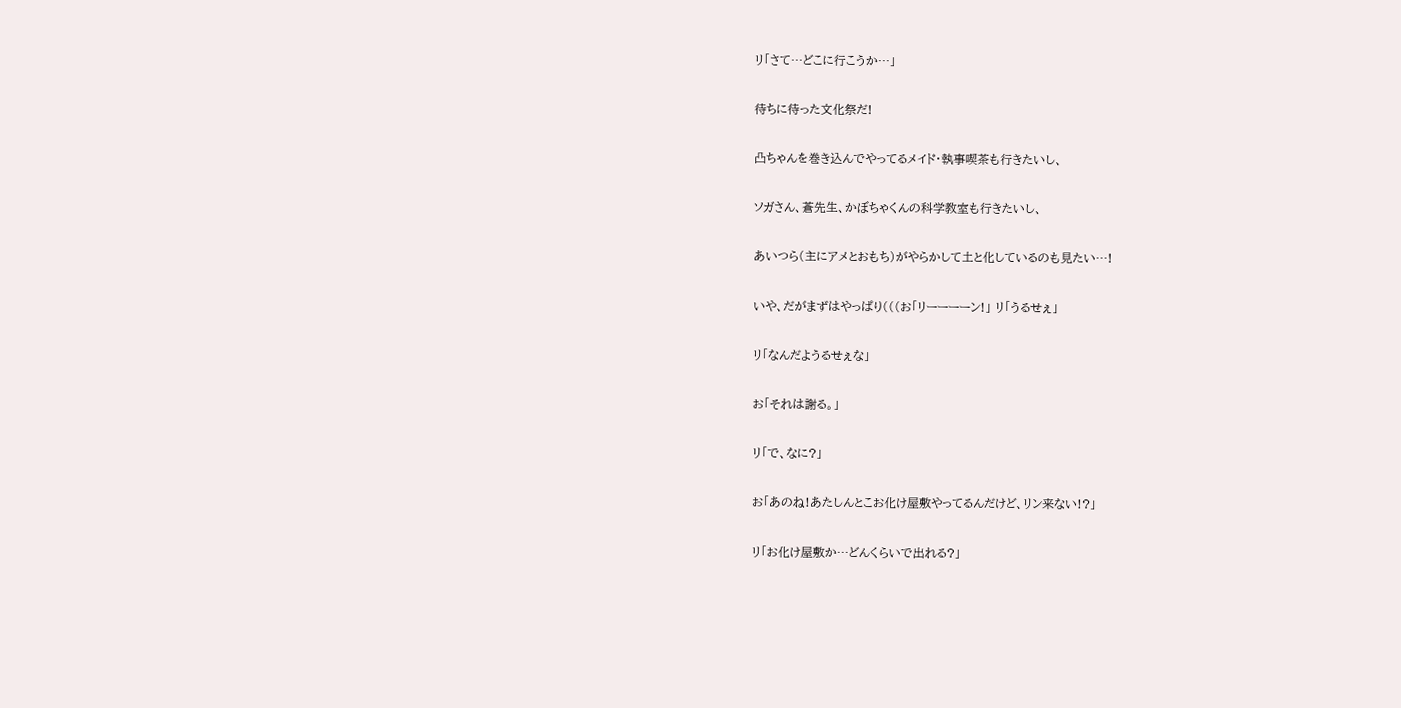リ「さて…どこに行こうか…」

待ちに待った文化祭だ!

凸ちゃんを巻き込んでやってるメイド・執事喫茶も行きたいし、

ソガさん、蒼先生、かぼちゃくんの科学教室も行きたいし、

あいつら(主にアメとおもち)がやらかして土と化しているのも見たい…!

いや、だがまずはやっぱり(((お「リーーーーン!」 リ「うるせぇ」

リ「なんだようるせぇな」

お「それは謝る。」

リ「で、なに?」

お「あのね!あたしんとこお化け屋敷やってるんだけど、リン来ない!?」

リ「お化け屋敷か…どんくらいで出れる?」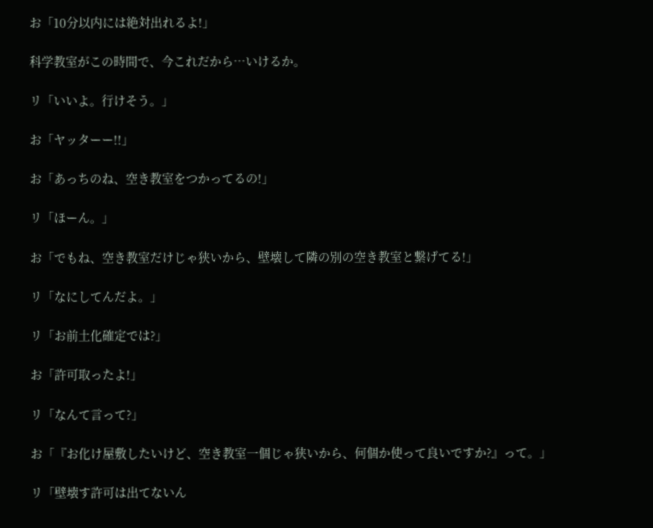お「10分以内には絶対出れるよ!」

科学教室がこの時間で、今これだから…いけるか。

リ「いいよ。行けそう。」

お「ヤッターー!!」

お「あっちのね、空き教室をつかってるの!」

リ「ほーん。」

お「でもね、空き教室だけじゃ狭いから、壁壊して隣の別の空き教室と繋げてる!」

リ「なにしてんだよ。」

リ「お前土化確定では?」

お「許可取ったよ!」

リ「なんて言って?」

お「『お化け屋敷したいけど、空き教室一個じゃ狭いから、何個か使って良いですか?』って。」

リ「壁壊す許可は出てないん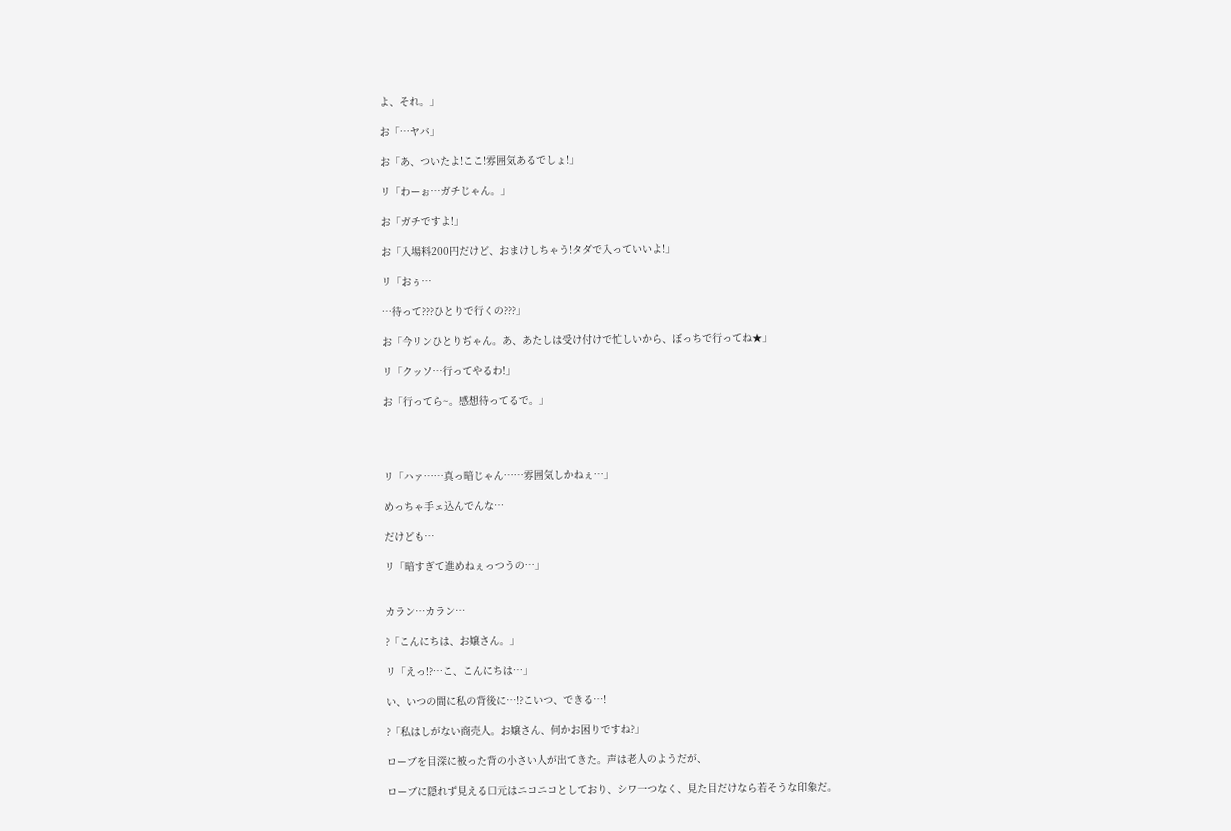よ、それ。」

お「…ヤバ」

お「あ、ついたよ!ここ!雰囲気あるでしょ!」

リ「わーぉ…ガチじゃん。」

お「ガチですよ!」

お「入場料200円だけど、おまけしちゃう!タダで入っていいよ!」

リ「おぅ…

…待って???ひとりで行くの???」

お「今リンひとりぢゃん。あ、あたしは受け付けで忙しいから、ぼっちで行ってね★」

リ「クッソ…行ってやるわ!」

お「行ってら~。感想待ってるで。」




リ「ハァ……真っ暗じゃん……雰囲気しかねぇ…」

めっちゃ手ェ込んでんな…

だけども…

リ「暗すぎて進めねぇっつうの…」


カラン…カラン…

?「こんにちは、お嬢さん。」

リ「えっ!?…こ、こんにちは…」

い、いつの間に私の背後に…!?こいつ、できる…!

?「私はしがない商売人。お嬢さん、何かお困りですね?」

ローブを目深に被った背の小さい人が出てきた。声は老人のようだが、

ローブに隠れず見える口元はニコニコとしており、シワ一つなく、見た目だけなら若そうな印象だ。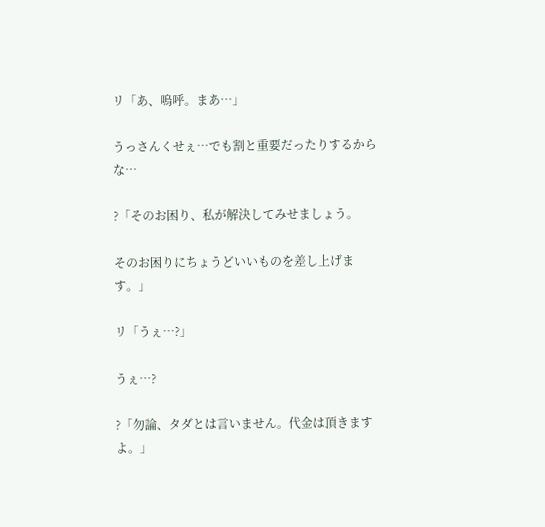リ「あ、嗚呼。まあ…」

うっさんくせぇ…でも割と重要だったりするからな…

?「そのお困り、私が解決してみせましょう。

そのお困りにちょうどいいものを差し上げます。」

リ「うぇ…?」

うぇ…?

?「勿論、タダとは言いません。代金は頂きますよ。」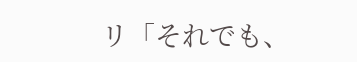リ「それでも、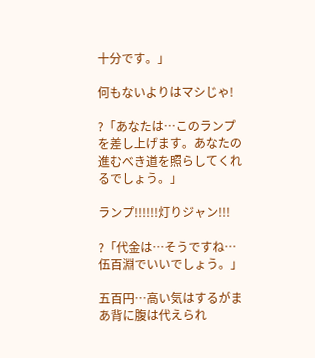十分です。」

何もないよりはマシじゃ!

?「あなたは…このランプを差し上げます。あなたの進むべき道を照らしてくれるでしょう。」

ランプ!!!!!!灯りジャン!!!

?「代金は…そうですね…伍百淵でいいでしょう。」

五百円…高い気はするがまあ背に腹は代えられ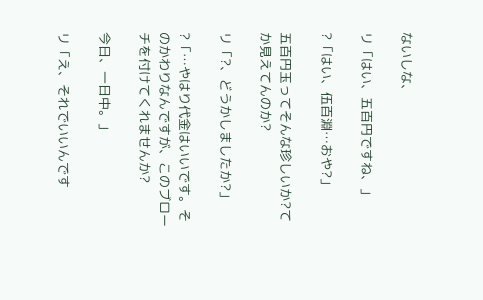ないしな、

リ「はい、五百円ですね、」

?「はい、伍百淵…おや?」

五百円玉ってそんな珍しいか?てか見えてんのか?

リ「?、どうかしましたか?」

?「…やはり代金はいいです。そのかわりなんですが、このブローチを付けてくれませんか?

今日、一日中。」

リ「え、それでいいんです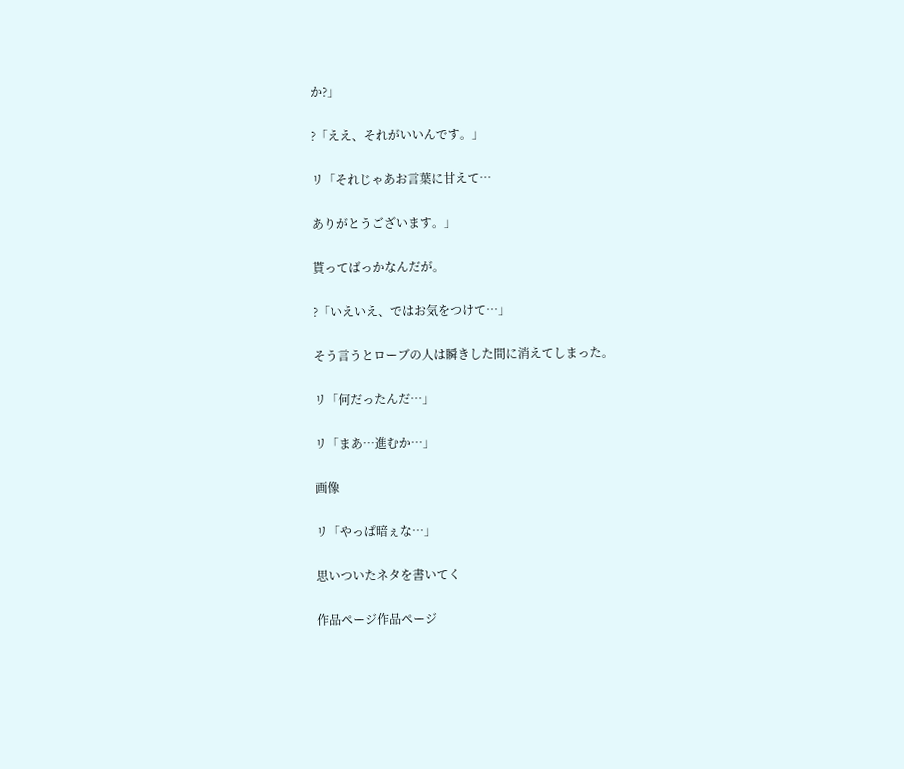か?」

?「ええ、それがいいんです。」

リ「それじゃあお言葉に甘えて…

ありがとうございます。」

貰ってばっかなんだが。

?「いえいえ、ではお気をつけて…」

そう言うとローブの人は瞬きした間に消えてしまった。

リ「何だったんだ…」

リ「まあ…進むか…」

画像

リ「やっぱ暗ぇな…」

思いついたネタを書いてく

作品ページ作品ページ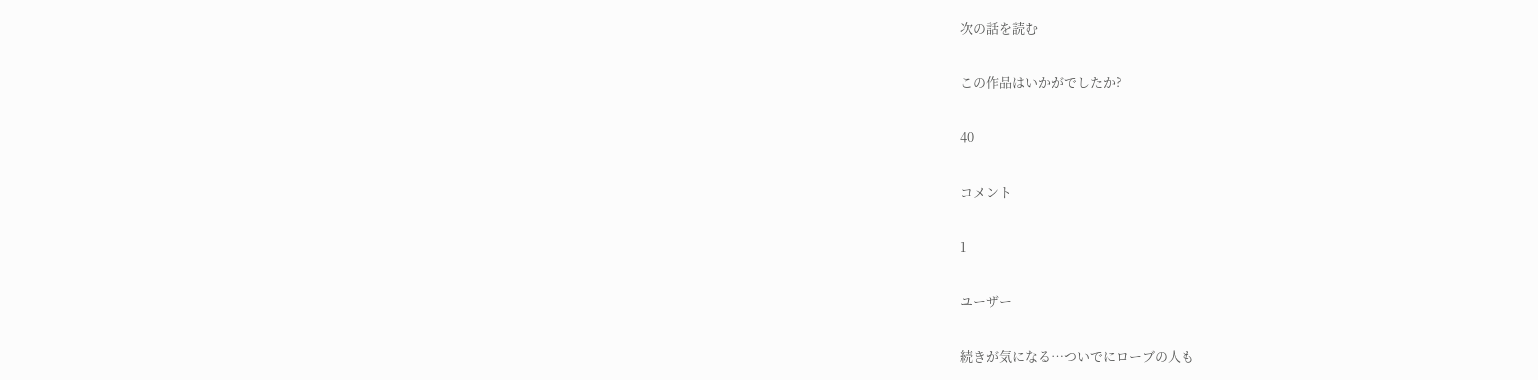次の話を読む

この作品はいかがでしたか?

40

コメント

1

ユーザー

続きが気になる…ついでにローブの人も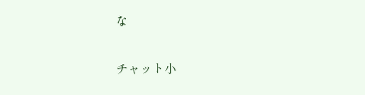な

チャット小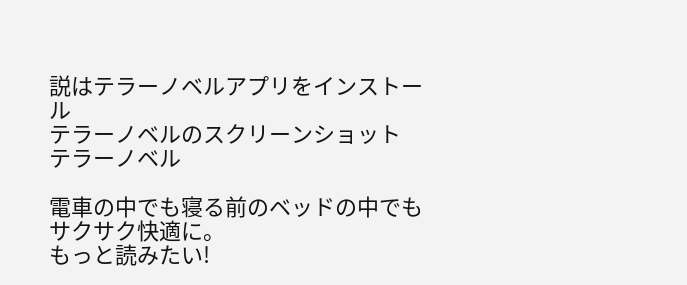説はテラーノベルアプリをインストール
テラーノベルのスクリーンショット
テラーノベル

電車の中でも寝る前のベッドの中でもサクサク快適に。
もっと読みたい!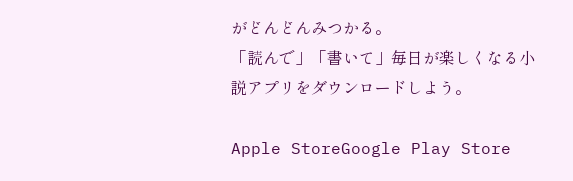がどんどんみつかる。
「読んで」「書いて」毎日が楽しくなる小説アプリをダウンロードしよう。

Apple StoreGoogle Play Store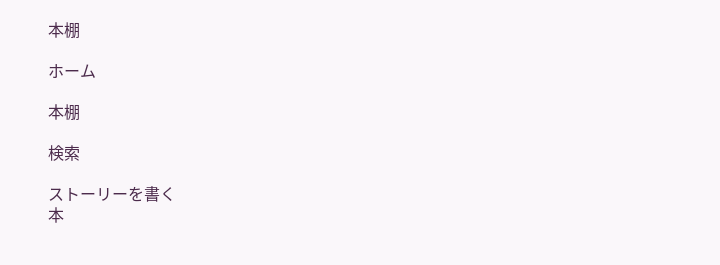本棚

ホーム

本棚

検索

ストーリーを書く
本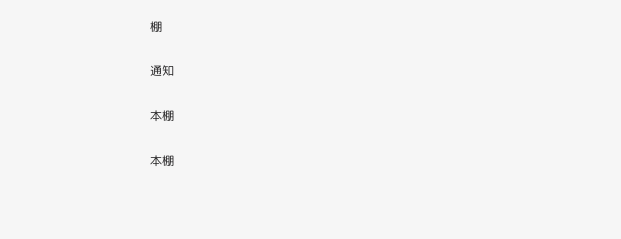棚

通知

本棚

本棚